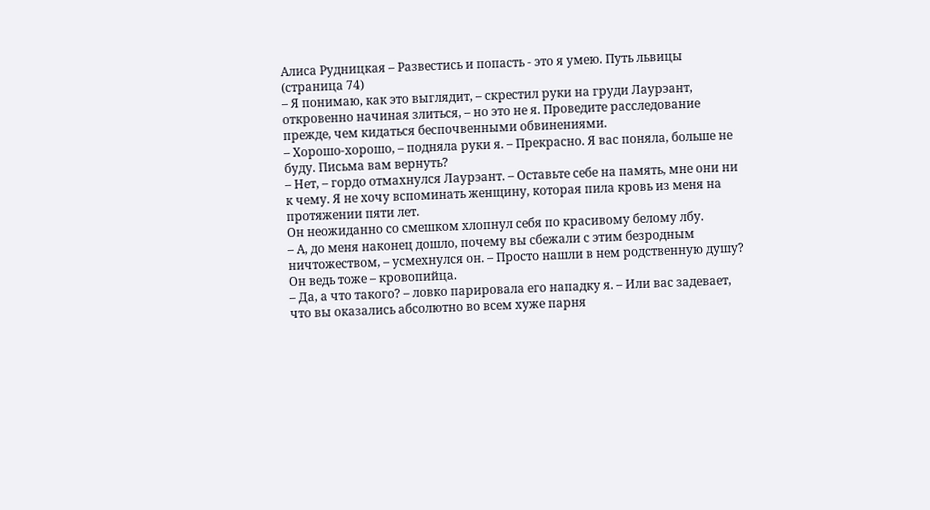Алиса Рудницкая – Развестись и попасть - это я умею. Путь львицы (страница 74)
– Я понимаю, как это выглядит, – скрестил руки на груди Лаурэант, откровенно начиная злиться, – но это не я. Проведите расследование прежде, чем кидаться беспочвенными обвинениями.
– Хорошо-хорошо, – подняла руки я. – Прекрасно. Я вас поняла, больше не буду. Письма вам вернуть?
– Нет, – гордо отмахнулся Лаурэант. – Оставьте себе на память, мне они ни к чему. Я не хочу вспоминать женщину, которая пила кровь из меня на протяжении пяти лет.
Он неожиданно со смешком хлопнул себя по красивому белому лбу.
– А, до меня наконец дошло, почему вы сбежали с этим безродным ничтожеством, – усмехнулся он. – Просто нашли в нем родственную душу? Он ведь тоже – кровопийца.
– Да, а что такого? – ловко парировала его нападку я. – Или вас задевает, что вы оказались абсолютно во всем хуже парня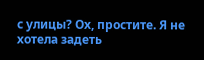с улицы? Ох, простите. Я не хотела задеть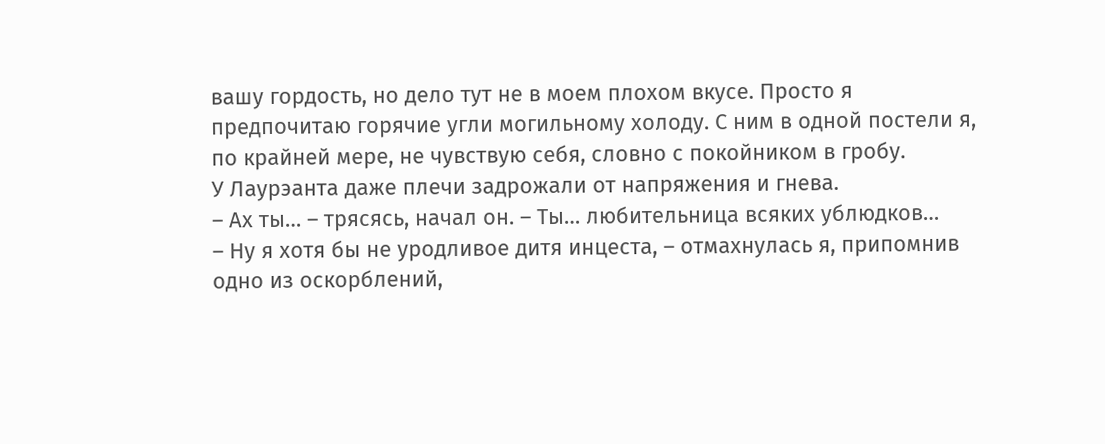вашу гордость, но дело тут не в моем плохом вкусе. Просто я предпочитаю горячие угли могильному холоду. С ним в одной постели я, по крайней мере, не чувствую себя, словно с покойником в гробу.
У Лаурэанта даже плечи задрожали от напряжения и гнева.
– Ах ты… – трясясь, начал он. – Ты… любительница всяких ублюдков…
– Ну я хотя бы не уродливое дитя инцеста, – отмахнулась я, припомнив одно из оскорблений,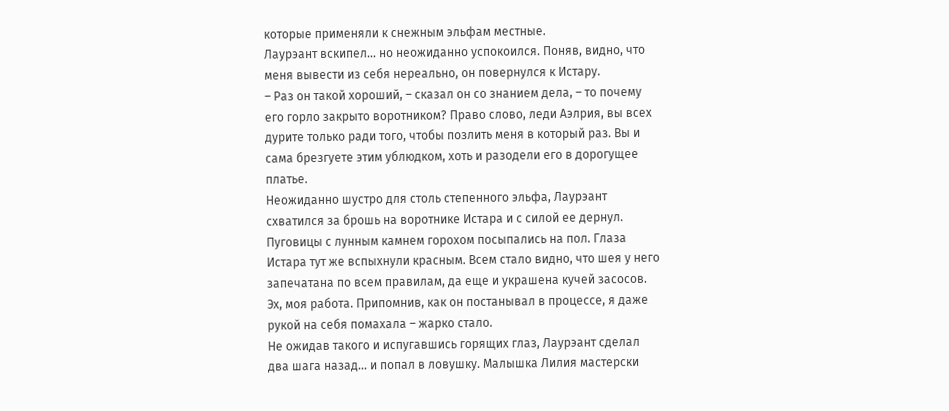которые применяли к снежным эльфам местные.
Лаурэант вскипел… но неожиданно успокоился. Поняв, видно, что меня вывести из себя нереально, он повернулся к Истару.
– Раз он такой хороший, – сказал он со знанием дела, – то почему его горло закрыто воротником? Право слово, леди Аэлрия, вы всех дурите только ради того, чтобы позлить меня в который раз. Вы и сама брезгуете этим ублюдком, хоть и разодели его в дорогущее платье.
Неожиданно шустро для столь степенного эльфа, Лаурэант схватился за брошь на воротнике Истара и с силой ее дернул. Пуговицы с лунным камнем горохом посыпались на пол. Глаза Истара тут же вспыхнули красным. Всем стало видно, что шея у него запечатана по всем правилам, да еще и украшена кучей засосов.
Эх, моя работа. Припомнив, как он постанывал в процессе, я даже рукой на себя помахала – жарко стало.
Не ожидав такого и испугавшись горящих глаз, Лаурэант сделал два шага назад… и попал в ловушку. Малышка Лилия мастерски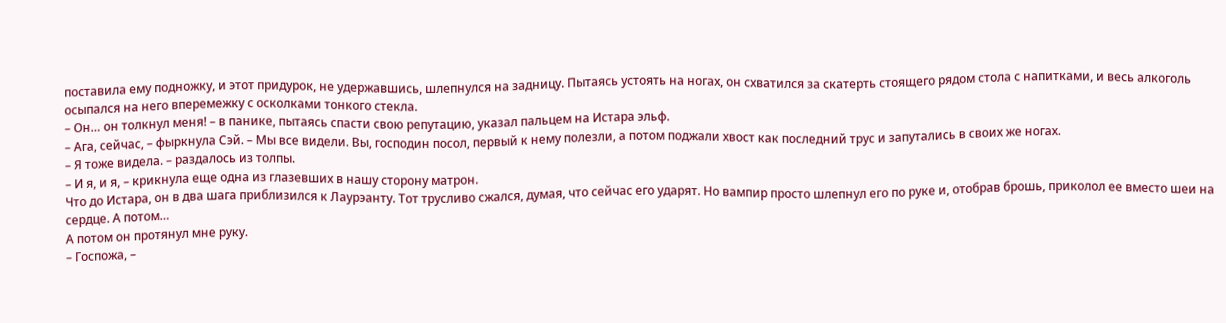поставила ему подножку, и этот придурок, не удержавшись, шлепнулся на задницу. Пытаясь устоять на ногах, он схватился за скатерть стоящего рядом стола с напитками, и весь алкоголь осыпался на него вперемежку с осколками тонкого стекла.
– Он… он толкнул меня! – в панике, пытаясь спасти свою репутацию, указал пальцем на Истара эльф.
– Ага, сейчас, – фыркнула Сэй. – Мы все видели. Вы, господин посол, первый к нему полезли, а потом поджали хвост как последний трус и запутались в своих же ногах.
– Я тоже видела. – раздалось из толпы.
– И я, и я, – крикнула еще одна из глазевших в нашу сторону матрон.
Что до Истара, он в два шага приблизился к Лаурэанту. Тот трусливо сжался, думая, что сейчас его ударят. Но вампир просто шлепнул его по руке и, отобрав брошь, приколол ее вместо шеи на сердце. А потом…
А потом он протянул мне руку.
– Госпожа, –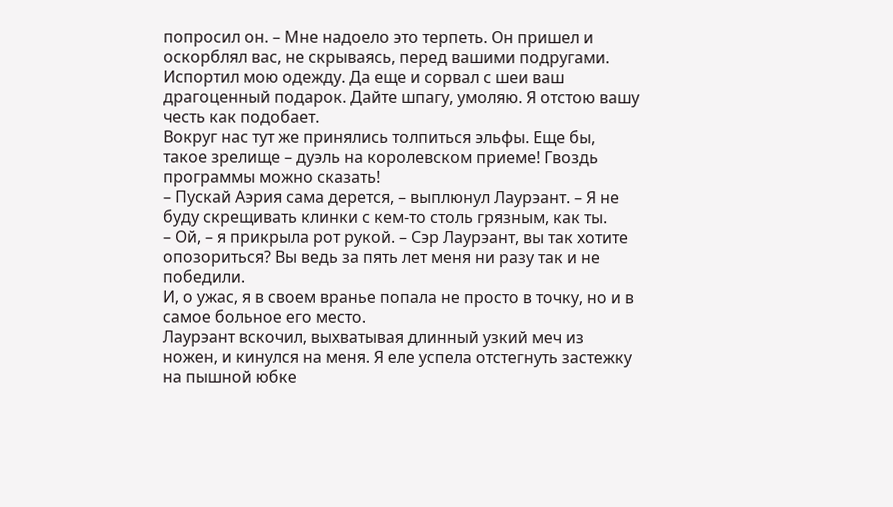попросил он. – Мне надоело это терпеть. Он пришел и оскорблял вас, не скрываясь, перед вашими подругами. Испортил мою одежду. Да еще и сорвал с шеи ваш драгоценный подарок. Дайте шпагу, умоляю. Я отстою вашу честь как подобает.
Вокруг нас тут же принялись толпиться эльфы. Еще бы, такое зрелище – дуэль на королевском приеме! Гвоздь программы можно сказать!
– Пускай Аэрия сама дерется, – выплюнул Лаурэант. – Я не буду скрещивать клинки с кем-то столь грязным, как ты.
– Ой, – я прикрыла рот рукой. – Сэр Лаурэант, вы так хотите опозориться? Вы ведь за пять лет меня ни разу так и не победили.
И, о ужас, я в своем вранье попала не просто в точку, но и в самое больное его место.
Лаурэант вскочил, выхватывая длинный узкий меч из ножен, и кинулся на меня. Я еле успела отстегнуть застежку на пышной юбке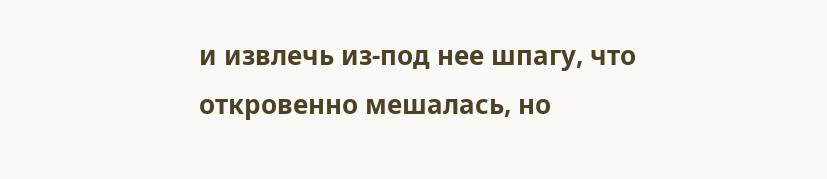и извлечь из-под нее шпагу, что откровенно мешалась, но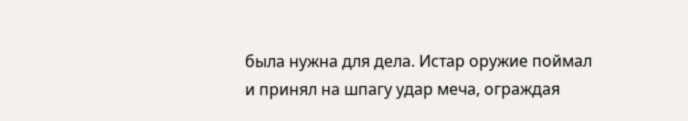была нужна для дела. Истар оружие поймал и принял на шпагу удар меча, ограждая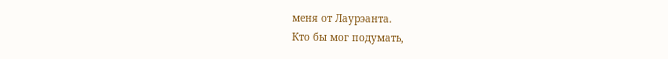меня от Лаурэанта.
Кто бы мог подумать,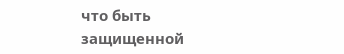что быть защищенной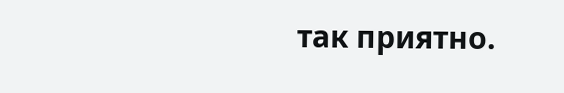так приятно.